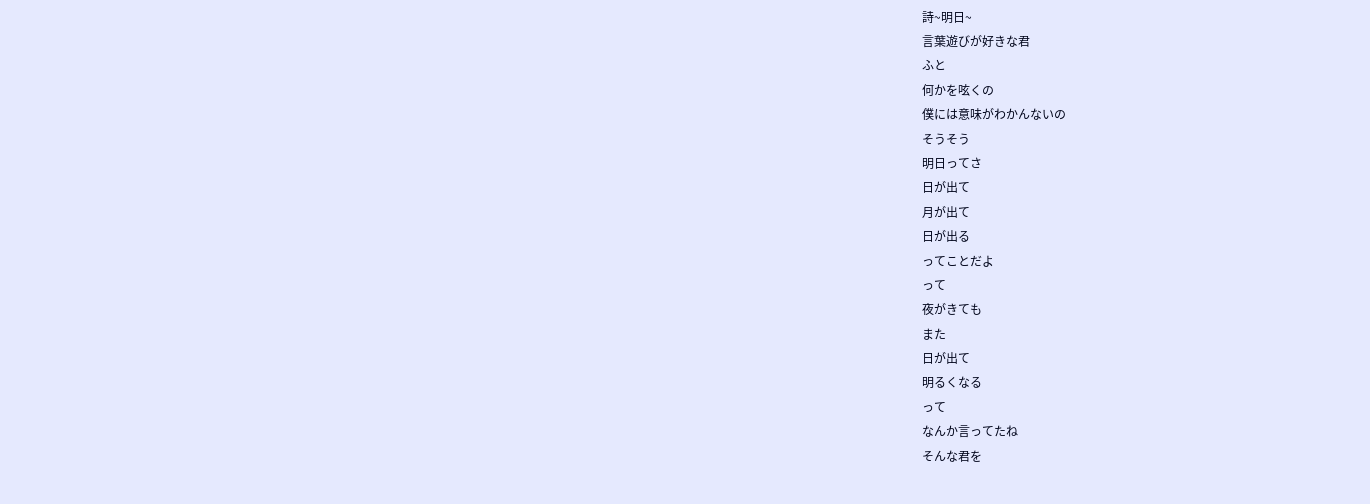詩~明日~
言葉遊びが好きな君
ふと
何かを呟くの
僕には意味がわかんないの
そうそう
明日ってさ
日が出て
月が出て
日が出る
ってことだよ
って
夜がきても
また
日が出て
明るくなる
って
なんか言ってたね
そんな君を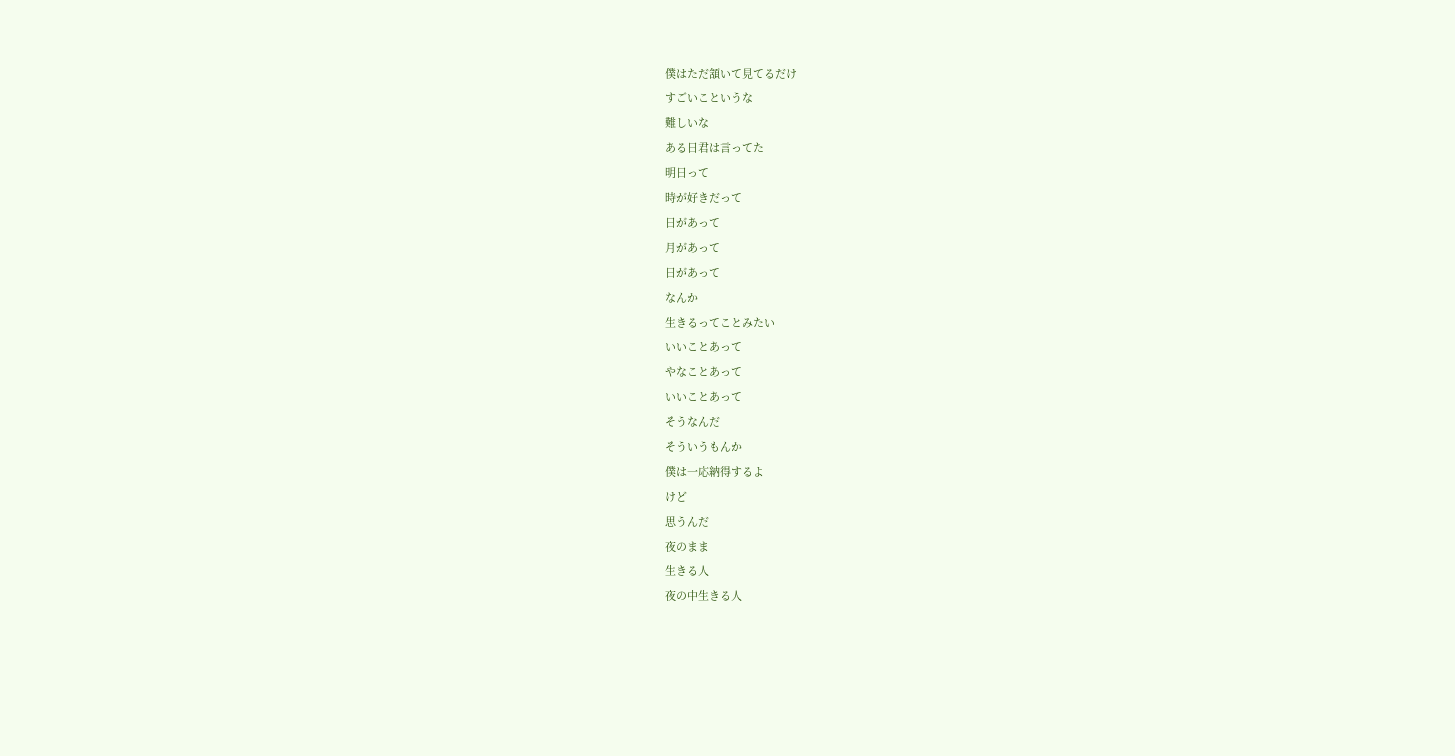僕はただ頷いて見てるだけ
すごいこというな
難しいな
ある日君は言ってた
明日って
時が好きだって
日があって
月があって
日があって
なんか
生きるってことみたい
いいことあって
やなことあって
いいことあって
そうなんだ
そういうもんか
僕は一応納得するよ
けど
思うんだ
夜のまま
生きる人
夜の中生きる人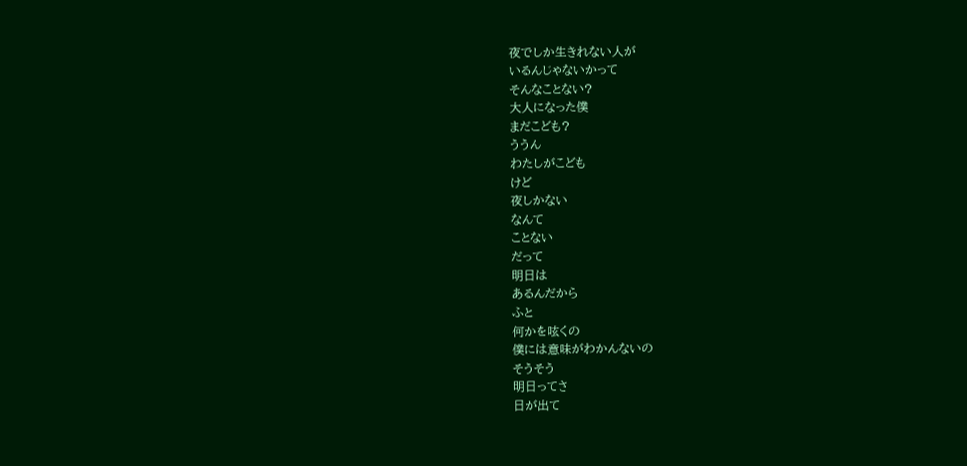夜でしか生きれない人が
いるんじゃないかって
そんなことない?
大人になった僕
まだこども?
ううん
わたしがこども
けど
夜しかない
なんて
ことない
だって
明日は
あるんだから
ふと
何かを呟くの
僕には意味がわかんないの
そうそう
明日ってさ
日が出て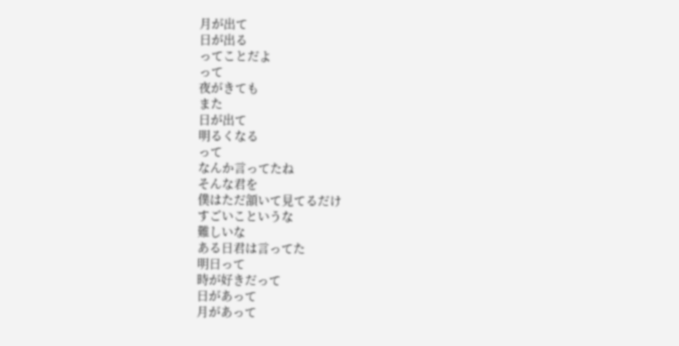月が出て
日が出る
ってことだよ
って
夜がきても
また
日が出て
明るくなる
って
なんか言ってたね
そんな君を
僕はただ頷いて見てるだけ
すごいこというな
難しいな
ある日君は言ってた
明日って
時が好きだって
日があって
月があって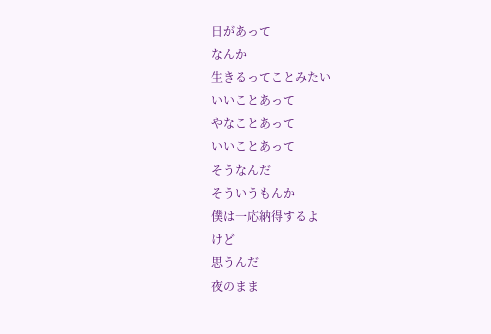日があって
なんか
生きるってことみたい
いいことあって
やなことあって
いいことあって
そうなんだ
そういうもんか
僕は一応納得するよ
けど
思うんだ
夜のまま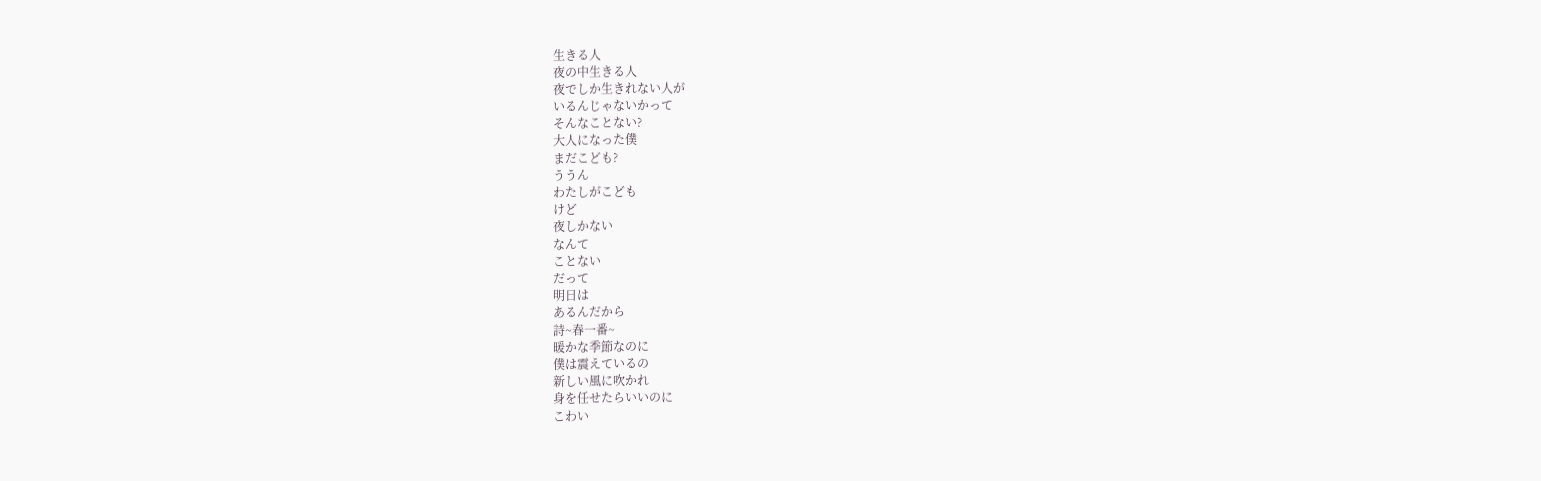生きる人
夜の中生きる人
夜でしか生きれない人が
いるんじゃないかって
そんなことない?
大人になった僕
まだこども?
ううん
わたしがこども
けど
夜しかない
なんて
ことない
だって
明日は
あるんだから
詩~春一番~
暖かな季節なのに
僕は震えているの
新しい風に吹かれ
身を任せたらいいのに
こわい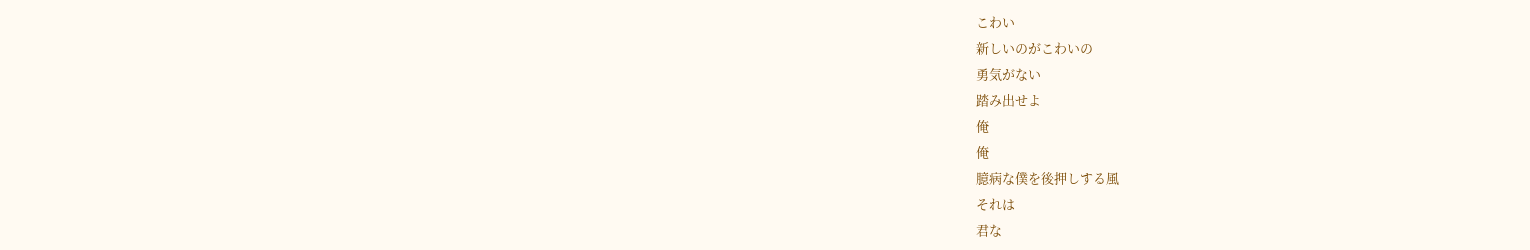こわい
新しいのがこわいの
勇気がない
踏み出せよ
俺
俺
臆病な僕を後押しする風
それは
君な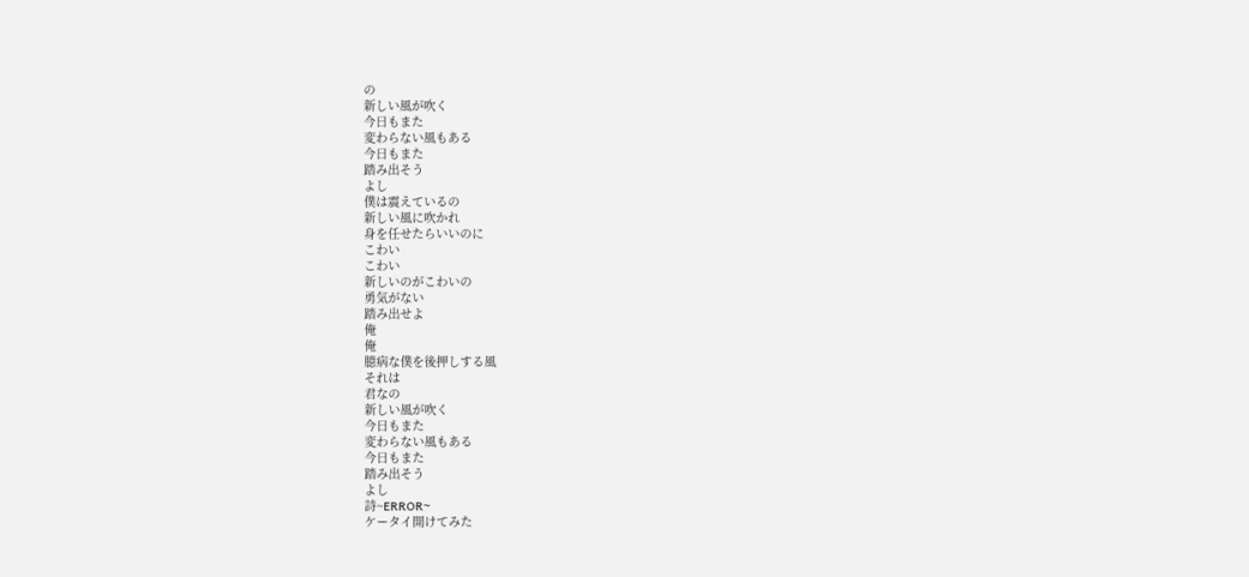の
新しい風が吹く
今日もまた
変わらない風もある
今日もまた
踏み出そう
よし
僕は震えているの
新しい風に吹かれ
身を任せたらいいのに
こわい
こわい
新しいのがこわいの
勇気がない
踏み出せよ
俺
俺
臆病な僕を後押しする風
それは
君なの
新しい風が吹く
今日もまた
変わらない風もある
今日もまた
踏み出そう
よし
詩~ERROR~
ケータイ開けてみた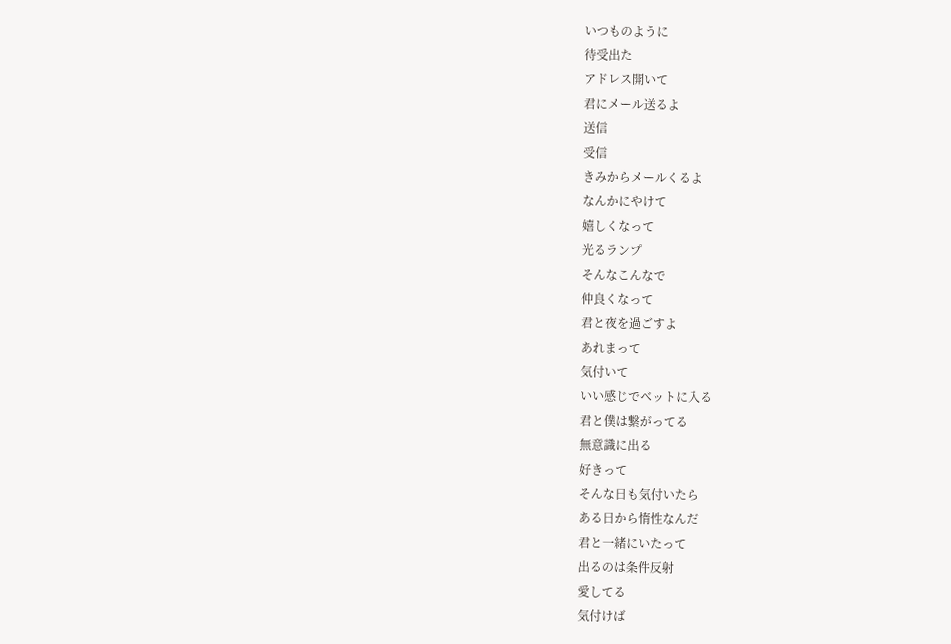いつものように
待受出た
アドレス開いて
君にメール送るよ
送信
受信
きみからメールくるよ
なんかにやけて
嬉しくなって
光るランプ
そんなこんなで
仲良くなって
君と夜を過ごすよ
あれまって
気付いて
いい感じでベットに入る
君と僕は繋がってる
無意識に出る
好きって
そんな日も気付いたら
ある日から惰性なんだ
君と一緒にいたって
出るのは条件反射
愛してる
気付けば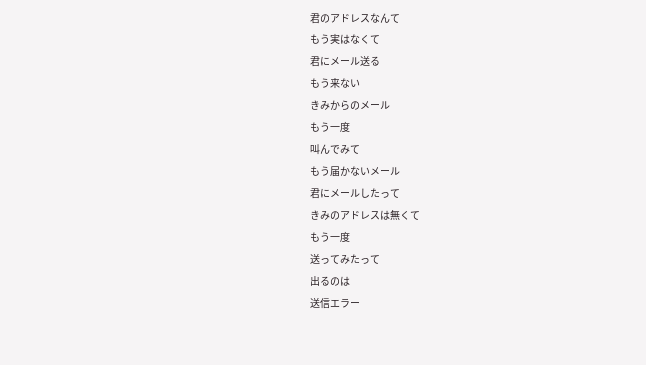君のアドレスなんて
もう実はなくて
君にメール送る
もう来ない
きみからのメール
もう一度
叫んでみて
もう届かないメール
君にメールしたって
きみのアドレスは無くて
もう一度
送ってみたって
出るのは
送信エラー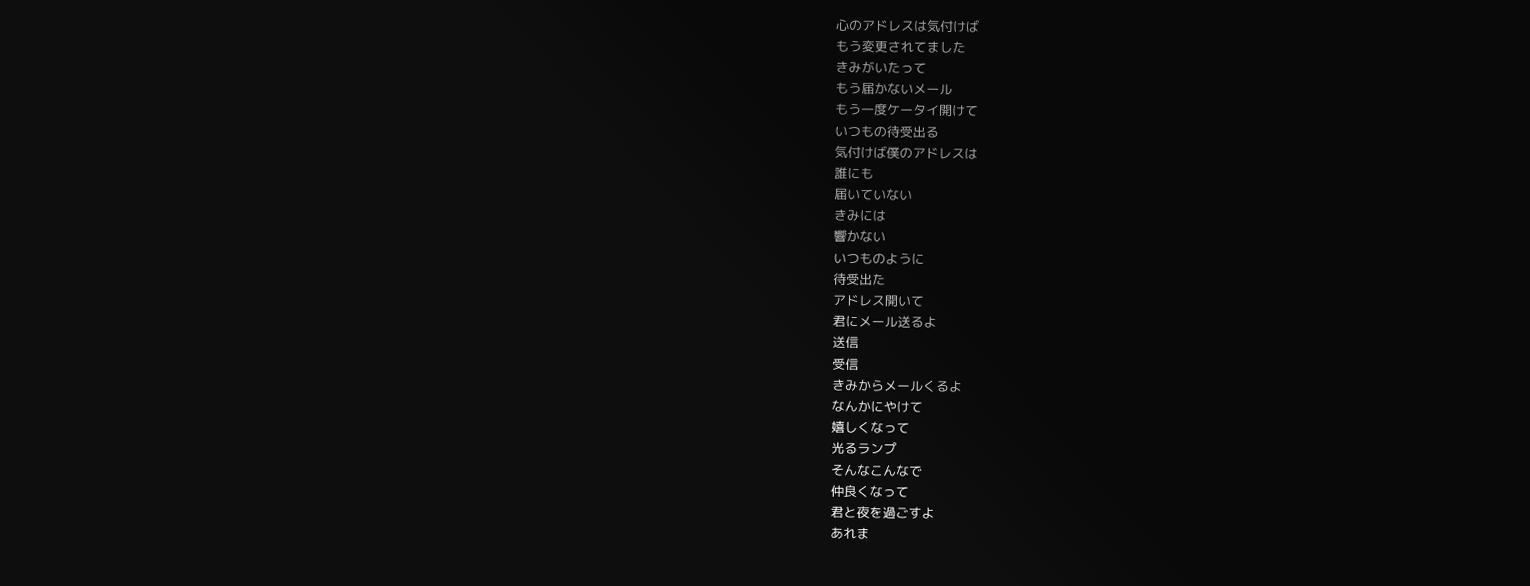心のアドレスは気付けば
もう変更されてました
きみがいたって
もう届かないメール
もう一度ケータイ開けて
いつもの待受出る
気付けば僕のアドレスは
誰にも
届いていない
きみには
響かない
いつものように
待受出た
アドレス開いて
君にメール送るよ
送信
受信
きみからメールくるよ
なんかにやけて
嬉しくなって
光るランプ
そんなこんなで
仲良くなって
君と夜を過ごすよ
あれま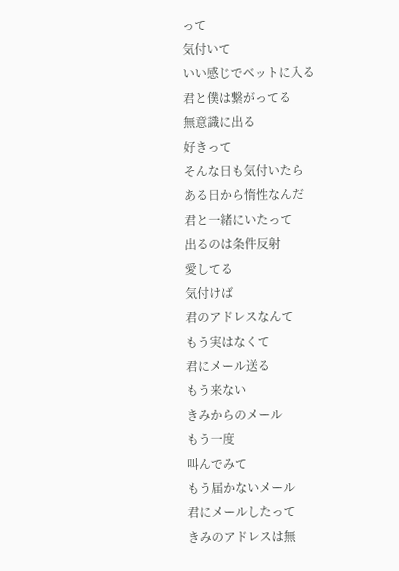って
気付いて
いい感じでベットに入る
君と僕は繋がってる
無意識に出る
好きって
そんな日も気付いたら
ある日から惰性なんだ
君と一緒にいたって
出るのは条件反射
愛してる
気付けば
君のアドレスなんて
もう実はなくて
君にメール送る
もう来ない
きみからのメール
もう一度
叫んでみて
もう届かないメール
君にメールしたって
きみのアドレスは無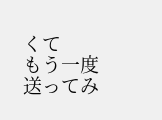くて
もう一度
送ってみ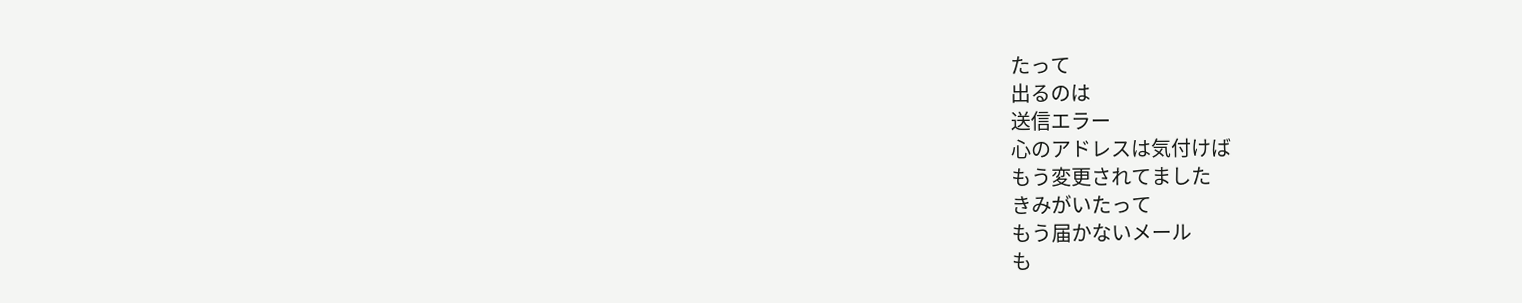たって
出るのは
送信エラー
心のアドレスは気付けば
もう変更されてました
きみがいたって
もう届かないメール
も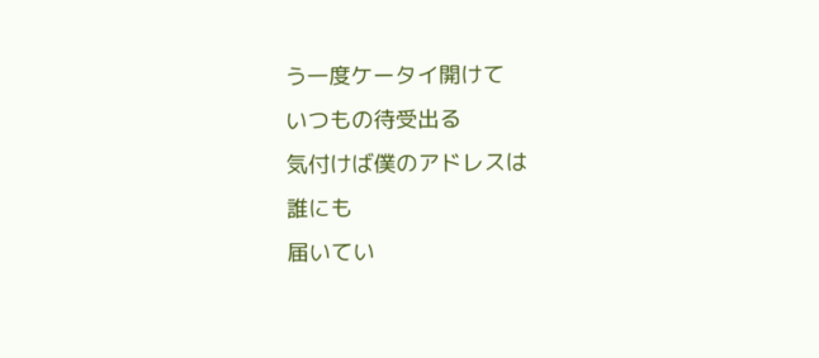う一度ケータイ開けて
いつもの待受出る
気付けば僕のアドレスは
誰にも
届いてい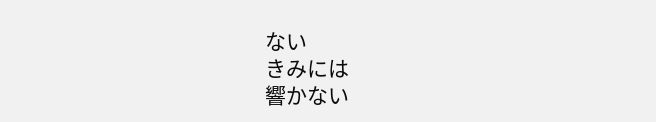ない
きみには
響かない